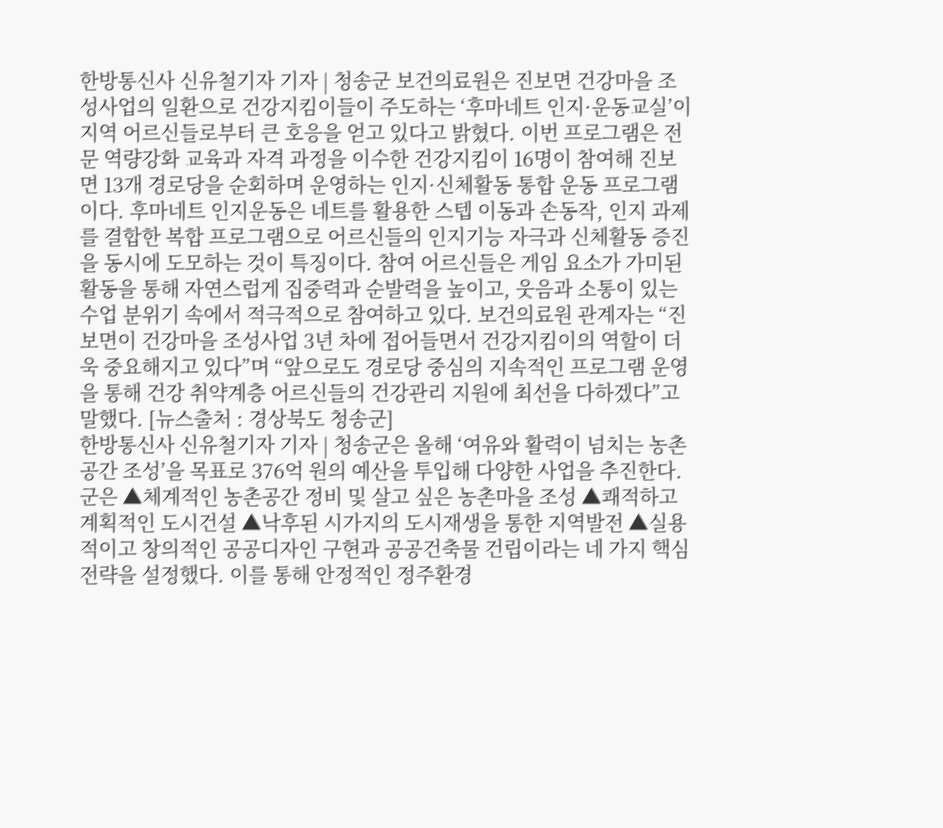한방통신사 신유철기자 기자 | 청송군 보건의료원은 진보면 건강마을 조성사업의 일환으로 건강지킴이들이 주도하는 ‘후마네트 인지·운동교실’이 지역 어르신들로부터 큰 호응을 얻고 있다고 밝혔다. 이번 프로그램은 전문 역량강화 교육과 자격 과정을 이수한 건강지킴이 16명이 참여해 진보면 13개 경로당을 순회하며 운영하는 인지·신체활동 통합 운동 프로그램이다. 후마네트 인지운동은 네트를 활용한 스텝 이동과 손동작, 인지 과제를 결합한 복합 프로그램으로 어르신들의 인지기능 자극과 신체활동 증진을 동시에 도모하는 것이 특징이다. 참여 어르신들은 게임 요소가 가미된 활동을 통해 자연스럽게 집중력과 순발력을 높이고, 웃음과 소통이 있는 수업 분위기 속에서 적극적으로 참여하고 있다. 보건의료원 관계자는 “진보면이 건강마을 조성사업 3년 차에 접어들면서 건강지킴이의 역할이 더욱 중요해지고 있다”며 “앞으로도 경로당 중심의 지속적인 프로그램 운영을 통해 건강 취약계층 어르신들의 건강관리 지원에 최선을 다하겠다”고 말했다. [뉴스출처 : 경상북도 청송군]
한방통신사 신유철기자 기자 | 청송군은 올해 ‘여유와 활력이 넘치는 농촌공간 조성’을 목표로 376억 원의 예산을 투입해 다양한 사업을 추진한다. 군은 ▲체계적인 농촌공간 정비 및 살고 싶은 농촌마을 조성 ▲쾌적하고 계획적인 도시건설 ▲낙후된 시가지의 도시재생을 통한 지역발전 ▲실용적이고 창의적인 공공디자인 구현과 공공건축물 건립이라는 네 가지 핵심 전략을 설정했다. 이를 통해 안정적인 정주환경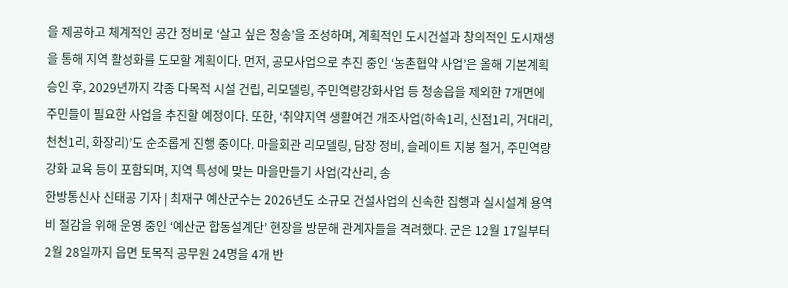을 제공하고 체계적인 공간 정비로 ‘살고 싶은 청송’을 조성하며, 계획적인 도시건설과 창의적인 도시재생을 통해 지역 활성화를 도모할 계획이다. 먼저, 공모사업으로 추진 중인 ‘농촌협약 사업’은 올해 기본계획 승인 후, 2029년까지 각종 다목적 시설 건립, 리모델링, 주민역량강화사업 등 청송읍을 제외한 7개면에 주민들이 필요한 사업을 추진할 예정이다. 또한, ‘취약지역 생활여건 개조사업(하속1리, 신점1리, 거대리, 천천1리, 화장리)’도 순조롭게 진행 중이다. 마을회관 리모델링, 담장 정비, 슬레이트 지붕 철거, 주민역량 강화 교육 등이 포함되며, 지역 특성에 맞는 마을만들기 사업(각산리, 송
한방통신사 신태공 기자 | 최재구 예산군수는 2026년도 소규모 건설사업의 신속한 집행과 실시설계 용역비 절감을 위해 운영 중인 ‘예산군 합동설계단’ 현장을 방문해 관계자들을 격려했다. 군은 12월 17일부터 2월 28일까지 읍면 토목직 공무원 24명을 4개 반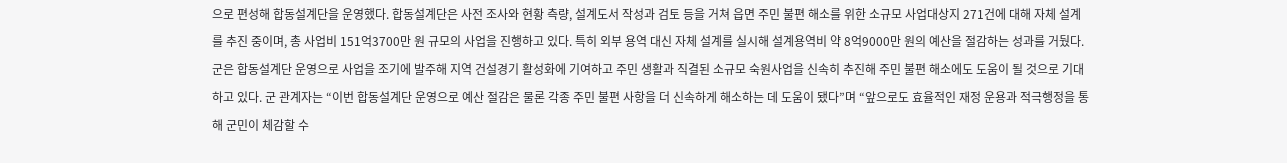으로 편성해 합동설계단을 운영했다. 합동설계단은 사전 조사와 현황 측량, 설계도서 작성과 검토 등을 거쳐 읍면 주민 불편 해소를 위한 소규모 사업대상지 271건에 대해 자체 설계를 추진 중이며, 총 사업비 151억3700만 원 규모의 사업을 진행하고 있다. 특히 외부 용역 대신 자체 설계를 실시해 설계용역비 약 8억9000만 원의 예산을 절감하는 성과를 거뒀다. 군은 합동설계단 운영으로 사업을 조기에 발주해 지역 건설경기 활성화에 기여하고 주민 생활과 직결된 소규모 숙원사업을 신속히 추진해 주민 불편 해소에도 도움이 될 것으로 기대하고 있다. 군 관계자는 “이번 합동설계단 운영으로 예산 절감은 물론 각종 주민 불편 사항을 더 신속하게 해소하는 데 도움이 됐다”며 “앞으로도 효율적인 재정 운용과 적극행정을 통해 군민이 체감할 수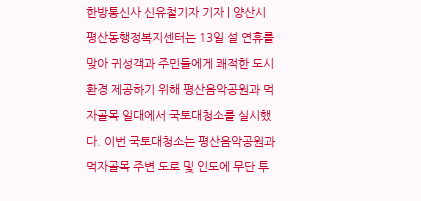한방통신사 신유철기자 기자 | 양산시 평산동행정복지센터는 13일 설 연휴를 맞아 귀성객과 주민들에게 쾌적한 도시환경 제공하기 위해 평산음악공원과 먹자골목 일대에서 국토대청소를 실시했다. 이번 국토대청소는 평산음악공원과 먹자골목 주변 도로 및 인도에 무단 투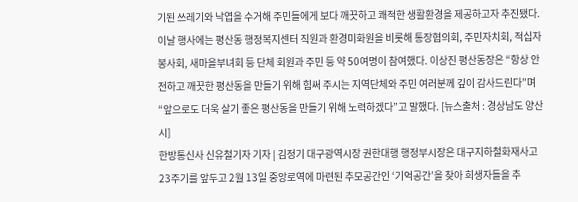기된 쓰레기와 낙엽을 수거해 주민들에게 보다 깨끗하고 쾌적한 생활환경을 제공하고자 추진됐다. 이날 행사에는 평산동 행정복지센터 직원과 환경미화원을 비롯해 통장협의회, 주민자치회, 적십자봉사회, 새마을부녀회 등 단체 회원과 주민 등 약 50여명이 참여했다. 이상진 평산동장은 “항상 안전하고 깨끗한 평산동을 만들기 위해 힘써 주시는 지역단체와 주민 여러분께 깊이 감사드린다”며 “앞으로도 더욱 살기 좋은 평산동을 만들기 위해 노력하겠다”고 말했다. [뉴스출처 : 경상남도 양산시]
한방통신사 신유철기자 기자 | 김정기 대구광역시장 권한대행 행정부시장은 대구지하철화재사고 23주기를 앞두고 2월 13일 중앙로역에 마련된 추모공간인 ‘기억공간’을 찾아 희생자들을 추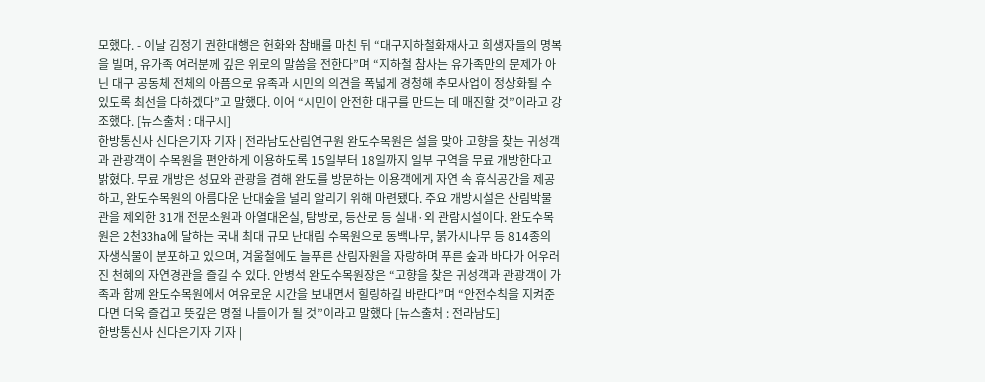모했다. - 이날 김정기 권한대행은 헌화와 참배를 마친 뒤 “대구지하철화재사고 희생자들의 명복을 빌며, 유가족 여러분께 깊은 위로의 말씀을 전한다”며 “지하철 참사는 유가족만의 문제가 아닌 대구 공동체 전체의 아픔으로 유족과 시민의 의견을 폭넓게 경청해 추모사업이 정상화될 수 있도록 최선을 다하겠다”고 말했다. 이어 “시민이 안전한 대구를 만드는 데 매진할 것”이라고 강조했다. [뉴스출처 : 대구시]
한방통신사 신다은기자 기자 | 전라남도산림연구원 완도수목원은 설을 맞아 고향을 찾는 귀성객과 관광객이 수목원을 편안하게 이용하도록 15일부터 18일까지 일부 구역을 무료 개방한다고 밝혔다. 무료 개방은 성묘와 관광을 겸해 완도를 방문하는 이용객에게 자연 속 휴식공간을 제공하고, 완도수목원의 아름다운 난대숲을 널리 알리기 위해 마련됐다. 주요 개방시설은 산림박물관을 제외한 31개 전문소원과 아열대온실, 탐방로, 등산로 등 실내·외 관람시설이다. 완도수목원은 2천33ha에 달하는 국내 최대 규모 난대림 수목원으로 동백나무, 붉가시나무 등 814종의 자생식물이 분포하고 있으며, 겨울철에도 늘푸른 산림자원을 자랑하며 푸른 숲과 바다가 어우러진 천혜의 자연경관을 즐길 수 있다. 안병석 완도수목원장은 “고향을 찾은 귀성객과 관광객이 가족과 함께 완도수목원에서 여유로운 시간을 보내면서 힐링하길 바란다”며 “안전수칙을 지켜준다면 더욱 즐겁고 뜻깊은 명절 나들이가 될 것”이라고 말했다 [뉴스출처 : 전라남도]
한방통신사 신다은기자 기자 |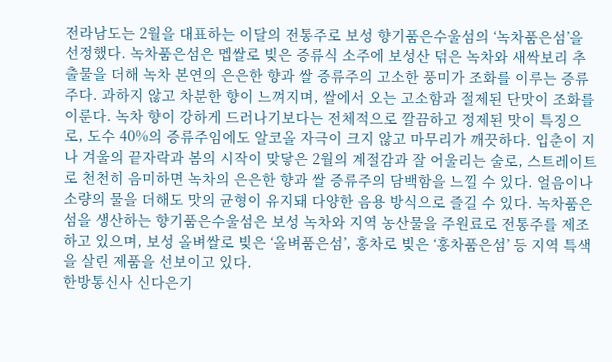전라남도는 2월을 대표하는 이달의 전통주로 보성 향기품은수울섬의 ‘녹차품은섬’을 선정했다. 녹차품은섬은 멥쌀로 빚은 증류식 소주에 보성산 덖은 녹차와 새싹보리 추출물을 더해 녹차 본연의 은은한 향과 쌀 증류주의 고소한 풍미가 조화를 이루는 증류주다. 과하지 않고 차분한 향이 느껴지며, 쌀에서 오는 고소함과 절제된 단맛이 조화를 이룬다. 녹차 향이 강하게 드러나기보다는 전체적으로 깔끔하고 정제된 맛이 특징으로, 도수 40%의 증류주임에도 알코올 자극이 크지 않고 마무리가 깨끗하다. 입춘이 지나 겨울의 끝자락과 봄의 시작이 맞닿은 2월의 계절감과 잘 어울리는 술로, 스트레이트로 천천히 음미하면 녹차의 은은한 향과 쌀 증류주의 담백함을 느낄 수 있다. 얼음이나 소량의 물을 더해도 맛의 균형이 유지돼 다양한 음용 방식으로 즐길 수 있다. 녹차품은섬을 생산하는 향기품은수울섬은 보성 녹차와 지역 농산물을 주원료로 전통주를 제조하고 있으며, 보성 올벼쌀로 빚은 ‘올벼품은섬’, 홍차로 빚은 ‘홍차품은섬’ 등 지역 특색을 살린 제품을 선보이고 있다.
한방통신사 신다은기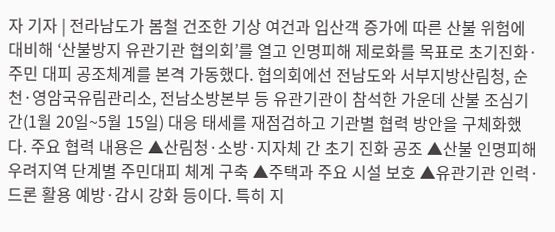자 기자 | 전라남도가 봄철 건조한 기상 여건과 입산객 증가에 따른 산불 위험에 대비해 ‘산불방지 유관기관 협의회’를 열고 인명피해 제로화를 목표로 초기진화·주민 대피 공조체계를 본격 가동했다. 협의회에선 전남도와 서부지방산림청, 순천·영암국유림관리소, 전남소방본부 등 유관기관이 참석한 가운데 산불 조심기간(1월 20일~5월 15일) 대응 태세를 재점검하고 기관별 협력 방안을 구체화했다. 주요 협력 내용은 ▲산림청·소방·지자체 간 초기 진화 공조 ▲산불 인명피해 우려지역 단계별 주민대피 체계 구축 ▲주택과 주요 시설 보호 ▲유관기관 인력·드론 활용 예방·감시 강화 등이다. 특히 지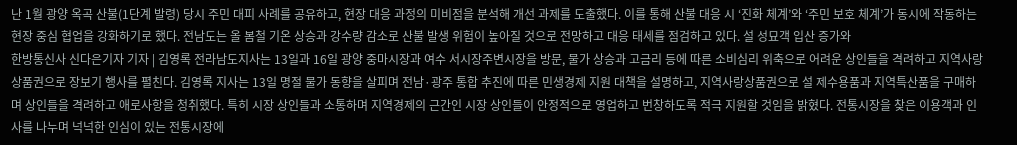난 1월 광양 옥곡 산불(1단계 발령) 당시 주민 대피 사례를 공유하고, 현장 대응 과정의 미비점을 분석해 개선 과제를 도출했다. 이를 통해 산불 대응 시 ‘진화 체계’와 ‘주민 보호 체계’가 동시에 작동하는 현장 중심 협업을 강화하기로 했다. 전남도는 올 봄철 기온 상승과 강수량 감소로 산불 발생 위험이 높아질 것으로 전망하고 대응 태세를 점검하고 있다. 설 성묘객 입산 증가와
한방통신사 신다은기자 기자 | 김영록 전라남도지사는 13일과 16일 광양 중마시장과 여수 서시장주변시장을 방문, 물가 상승과 고금리 등에 따른 소비심리 위축으로 어려운 상인들을 격려하고 지역사랑상품권으로 장보기 행사를 펼친다. 김영록 지사는 13일 명절 물가 동향을 살피며 전남·광주 통합 추진에 따른 민생경제 지원 대책을 설명하고, 지역사랑상품권으로 설 제수용품과 지역특산품을 구매하며 상인들을 격려하고 애로사항을 청취했다. 특히 시장 상인들과 소통하며 지역경제의 근간인 시장 상인들이 안정적으로 영업하고 번창하도록 적극 지원할 것임을 밝혔다. 전통시장을 찾은 이용객과 인사를 나누며 넉넉한 인심이 있는 전통시장에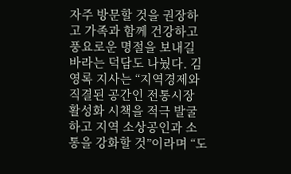자주 방문할 것을 권장하고 가족과 함께 건강하고 풍요로운 명절을 보내길 바라는 덕담도 나눴다. 김영록 지사는 “지역경제와 직결된 공간인 전통시장 활성화 시책을 적극 발굴하고 지역 소상공인과 소통을 강화할 것”이라며 “도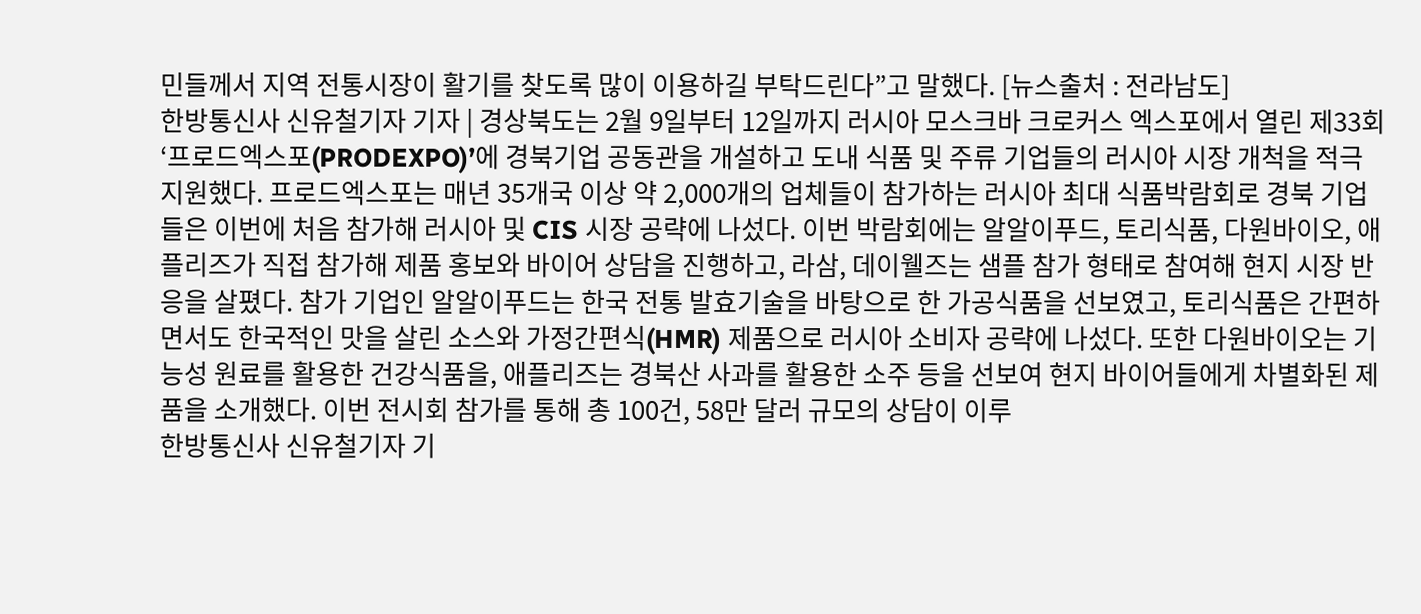민들께서 지역 전통시장이 활기를 찾도록 많이 이용하길 부탁드린다”고 말했다. [뉴스출처 : 전라남도]
한방통신사 신유철기자 기자 | 경상북도는 2월 9일부터 12일까지 러시아 모스크바 크로커스 엑스포에서 열린 제33회 ‘프로드엑스포(PRODEXPO)’에 경북기업 공동관을 개설하고 도내 식품 및 주류 기업들의 러시아 시장 개척을 적극 지원했다. 프로드엑스포는 매년 35개국 이상 약 2,000개의 업체들이 참가하는 러시아 최대 식품박람회로 경북 기업들은 이번에 처음 참가해 러시아 및 CIS 시장 공략에 나섰다. 이번 박람회에는 알알이푸드, 토리식품, 다원바이오, 애플리즈가 직접 참가해 제품 홍보와 바이어 상담을 진행하고, 라삼, 데이웰즈는 샘플 참가 형태로 참여해 현지 시장 반응을 살폈다. 참가 기업인 알알이푸드는 한국 전통 발효기술을 바탕으로 한 가공식품을 선보였고, 토리식품은 간편하면서도 한국적인 맛을 살린 소스와 가정간편식(HMR) 제품으로 러시아 소비자 공략에 나섰다. 또한 다원바이오는 기능성 원료를 활용한 건강식품을, 애플리즈는 경북산 사과를 활용한 소주 등을 선보여 현지 바이어들에게 차별화된 제품을 소개했다. 이번 전시회 참가를 통해 총 100건, 58만 달러 규모의 상담이 이루
한방통신사 신유철기자 기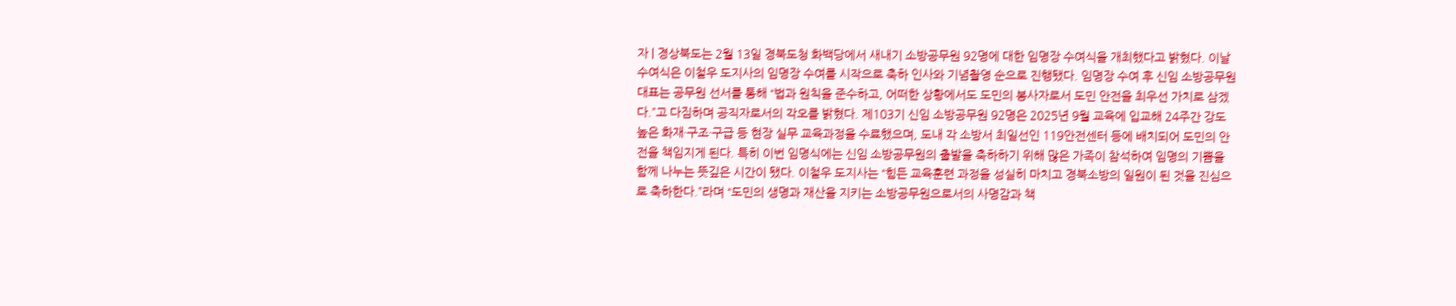자 | 경상북도는 2월 13일 경북도청 화백당에서 새내기 소방공무원 92명에 대한 임명장 수여식을 개최했다고 밝혔다. 이날 수여식은 이철우 도지사의 임명장 수여를 시작으로 축하 인사와 기념촬영 순으로 진행됐다. 임명장 수여 후 신임 소방공무원 대표는 공무원 선서를 통해 “법과 원칙을 준수하고, 어떠한 상황에서도 도민의 봉사자로서 도민 안전을 최우선 가치로 삼겠다.”고 다짐하며 공직자로서의 각오를 밝혔다. 제103기 신임 소방공무원 92명은 2025년 9월 교육에 입교해 24주간 강도 높은 화재·구조·구급 등 현장 실무 교육과정을 수료했으며, 도내 각 소방서 최일선인 119안전센터 등에 배치되어 도민의 안전을 책임지게 된다. 특히 이번 임명식에는 신임 소방공무원의 출발을 축하하기 위해 많은 가족이 참석하여 임명의 기쁨을 함께 나누는 뜻깊은 시간이 됐다. 이철우 도지사는 “힘든 교육훈련 과정을 성실히 마치고 경북소방의 일원이 된 것을 진심으로 축하한다.”라며 “도민의 생명과 재산을 지키는 소방공무원으로서의 사명감과 책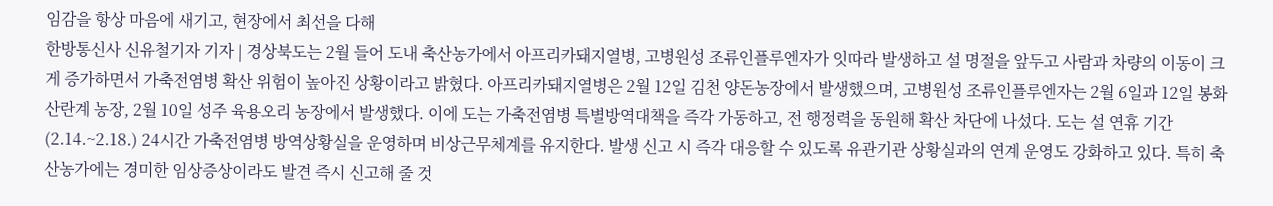임감을 항상 마음에 새기고, 현장에서 최선을 다해
한방통신사 신유철기자 기자 | 경상북도는 2월 들어 도내 축산농가에서 아프리카돼지열병, 고병원성 조류인플루엔자가 잇따라 발생하고 설 명절을 앞두고 사람과 차량의 이동이 크게 증가하면서 가축전염병 확산 위험이 높아진 상황이라고 밝혔다. 아프리카돼지열병은 2월 12일 김천 양돈농장에서 발생했으며, 고병원성 조류인플루엔자는 2월 6일과 12일 봉화 산란계 농장, 2월 10일 성주 육용오리 농장에서 발생했다. 이에 도는 가축전염병 특별방역대책을 즉각 가동하고, 전 행정력을 동원해 확산 차단에 나섰다. 도는 설 연휴 기간(2.14.~2.18.) 24시간 가축전염병 방역상황실을 운영하며 비상근무체계를 유지한다. 발생 신고 시 즉각 대응할 수 있도록 유관기관 상황실과의 연계 운영도 강화하고 있다. 특히 축산농가에는 경미한 임상증상이라도 발견 즉시 신고해 줄 것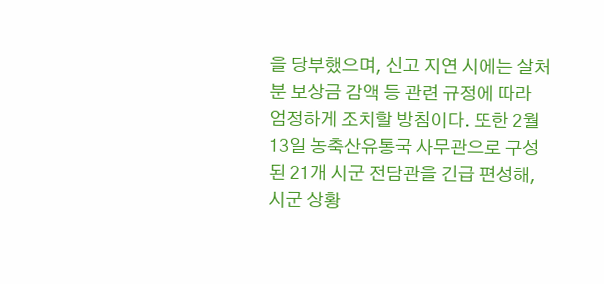을 당부했으며, 신고 지연 시에는 살처분 보상금 감액 등 관련 규정에 따라 엄정하게 조치할 방침이다. 또한 2월 13일 농축산유통국 사무관으로 구성된 21개 시군 전담관을 긴급 편성해, 시군 상황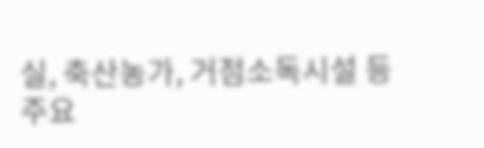실, 축산농가, 거점소독시설 등 주요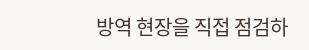방역 현장을 직접 점검하